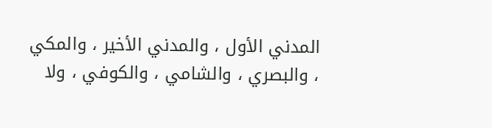المدني الأول ، والمدني الأخير ، والمكي ، والبصري ، والشامي ، والكوفي ، ولا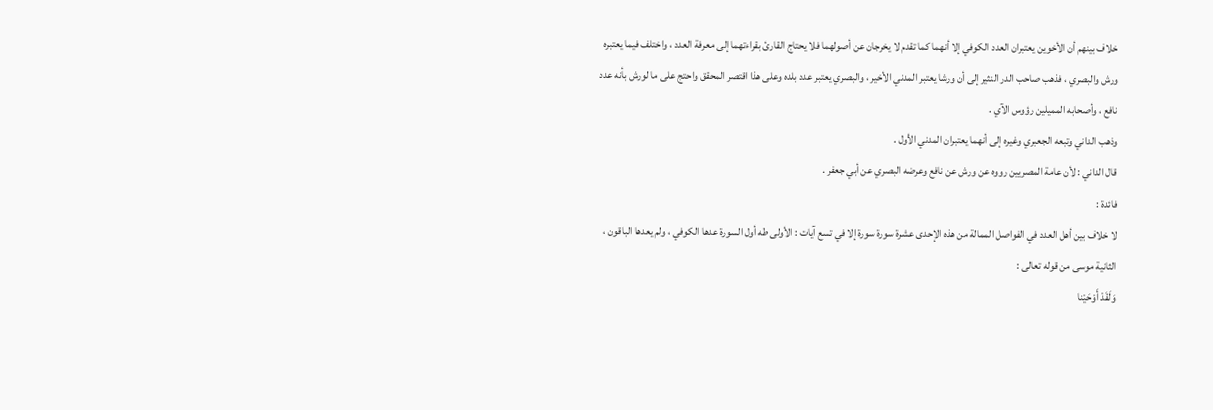خلاف بينهم أن الأخوين يعتبران العدد الكوفي إلا أنهما كما تقدم لا يخرجان عن أصولهما فلا يحتاج القارئ بقراءتهما إلى معرفة العدد ، واختلف فيما يعتبره ورش والبصري ، فذهب صاحب الدر النثير إلى أن ورشا يعتبر المدني الأخير ، والبصري يعتبر عدد بلده وعلى هذا اقتصر المحقق واحتج على ما لورش بأنه عدد نافع ، وأصحابه المميلين رؤوس الآي .
وذهب الداني وتبعه الجعبري وغيره إلى أنهما يعتبران المدني الأول .
قال الداني : لأن عامة المصريين رووه عن ورش عن نافع وعرضه البصري عن أبي جعفر .
فائدة :
لا خلاف بين أهل العدد في الفواصل الممالة من هذه الإحدى عشرة سورة سورة إلا في تسع آيات : الأولى طه أول السورة عدها الكوفي ، ولم يعدها الباقون ، الثانية موسى من قوله تعالى :
وَلَقَدْ أَوْحَيْنا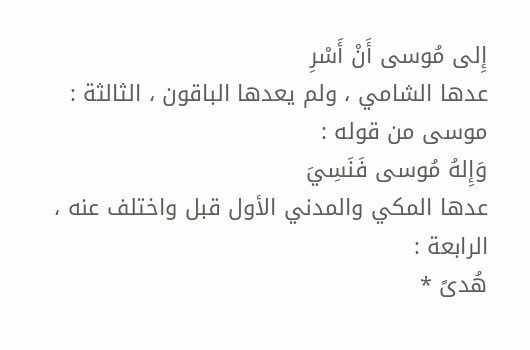إِلى مُوسى أَنْ أَسْرِ
عدها الشامي ، ولم يعدها الباقون ، الثالثة : موسى من قوله :
وَإِلهُ مُوسى فَنَسِيَ
عدها المكي والمدني الأول قبل واختلف عنه ، الرابعة :
هُدىً *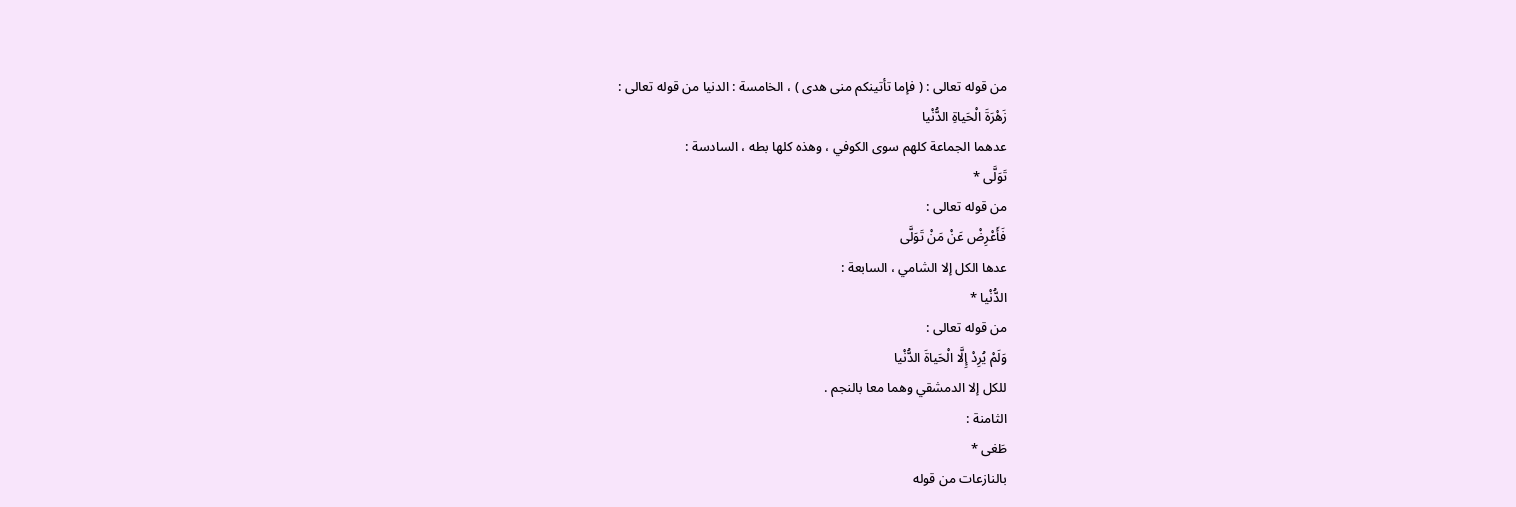من قوله تعالى : ( فإما تأتينكم منى هدى ) ، الخامسة : الدنيا من قوله تعالى :
زَهْرَةَ الْحَياةِ الدُّنْيا
عدهما الجماعة كلهم سوى الكوفي ، وهذه كلها بطه ، السادسة :
تَوَلَّى *
من قوله تعالى :
فَأَعْرِضْ عَنْ مَنْ تَوَلَّى
عدها الكل إلا الشامي ، السابعة :
الدُّنْيا *
من قوله تعالى :
وَلَمْ يُرِدْ إِلَّا الْحَياةَ الدُّنْيا
للكل إلا الدمشقي وهما معا بالنجم .
الثامنة :
طَغى *
بالنازعات من قوله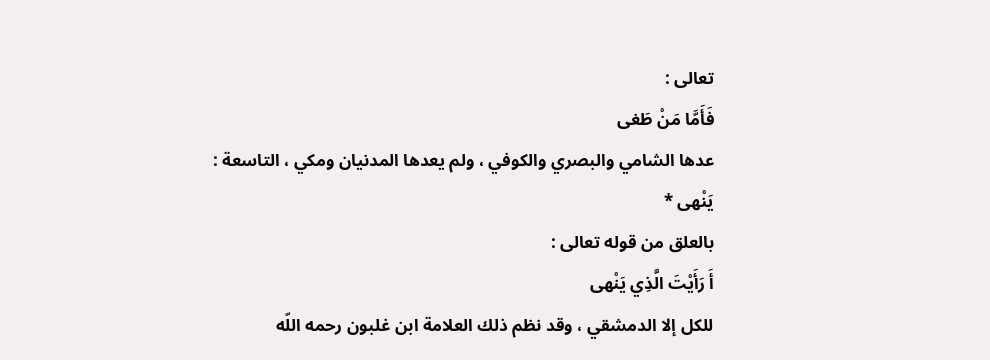تعالى :
فَأَمَّا مَنْ طَغى
عدها الشامي والبصري والكوفي ، ولم يعدها المدنيان ومكي ، التاسعة :
يَنْهى *
بالعلق من قوله تعالى :
أَ رَأَيْتَ الَّذِي يَنْهى
للكل إلا الدمشقي ، وقد نظم ذلك العلامة ابن غلبون رحمه اللّه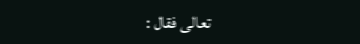تعالى فقال :